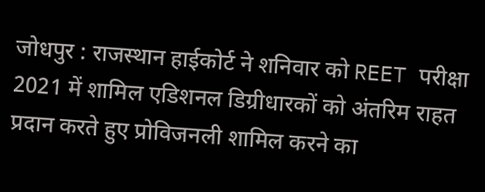जोधपुर : राजस्थान हाईकोर्ट ने शनिवार को REET परीक्षा 2021 में शामिल एडिशनल डिग्रीधारकों को अंतरिम राहत प्रदान करते हुए प्रोविजनली शामिल करने का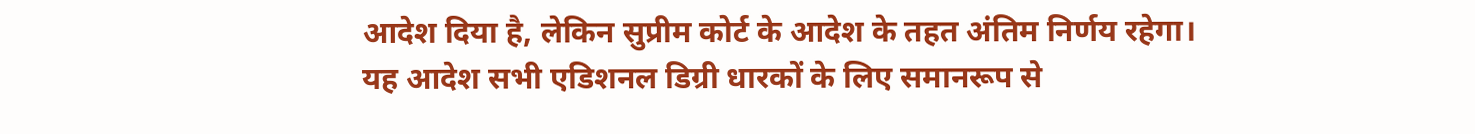आदेश दिया है, लेकिन सुप्रीम कोर्ट के आदेश के तहत अंतिम निर्णय रहेगा। यह आदेश सभी एडिशनल डिग्री धारकों के लिए समानरूप से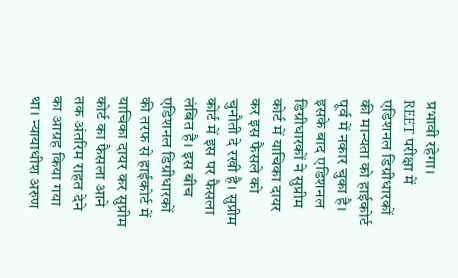प्रभावी रहेगा।
REET परीक्षा में एडिशनल डिग्रीधारकों की मान्यता को हाईकोर्ट पूर्व में नकार चुका है। इसके बाद एडिशनल डिग्रीधारकों ने सुप्रीम कोर्ट में याचिका दायर कर इस फैसले को चुनौती दे रखी है। सुप्रीम कोर्ट में इस पर फैसला लंबित है। इस बीच एडिशनल डिग्रीधारकों की तरफ से हाईकोर्ट में याचिका दायर कर सुप्रीम कोर्ट का फैसला आने तक अंतरिम राहत देने का आग्रह किया गया था। न्यायाधीश अरुण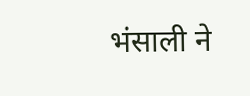भंसाली ने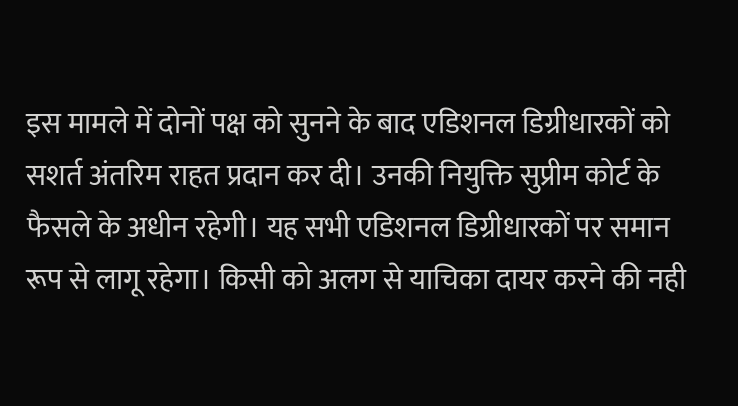इस मामले में दोनों पक्ष को सुनने के बाद एडिशनल डिग्रीधारकों को सशर्त अंतरिम राहत प्रदान कर दी। उनकी नियुक्ति सुप्रीम कोर्ट के फैसले के अधीन रहेगी। यह सभी एडिशनल डिग्रीधारकों पर समान रूप से लागू रहेगा। किसी को अलग से याचिका दायर करने की नही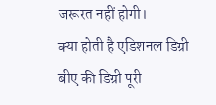जरूरत नहीं होगी।
क्या होती है एडिशनल डिग्री
बीए की डिग्री पूरी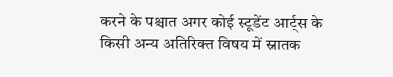करने के पश्चात अगर कोई स्टूडेंट आर्ट्स के किसी अन्य अतिरिक्त विषय में स्नातक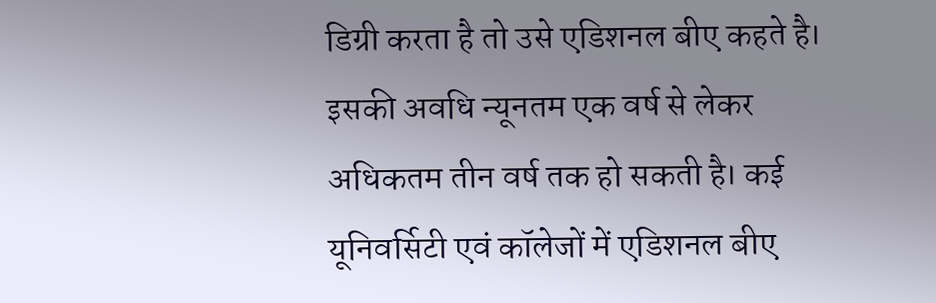डिग्री करता है तो उसे एडिशनल बीए कहते है। इसकी अवधि न्यूनतम एक वर्ष से लेकर अधिकतम तीन वर्ष तक हो सकती है। कई यूनिवर्सिटी एवं कॉलेजों में एडिशनल बीए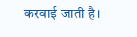करवाई जाती है।